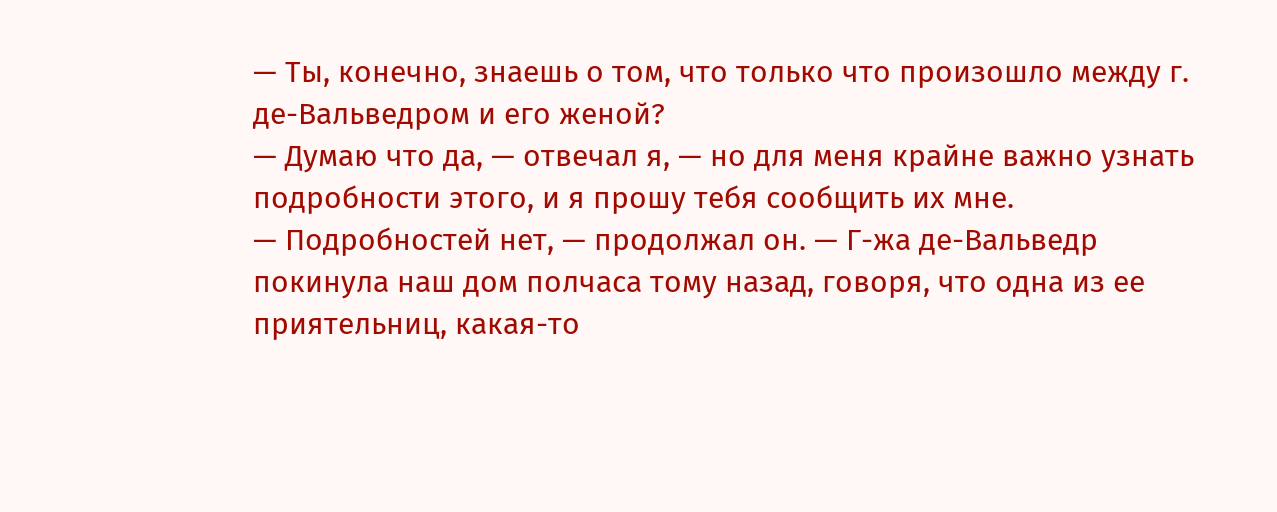— Ты, конечно, знаешь о том, что только что произошло между г. де-Вальведром и его женой?
— Думаю что да, — отвечал я, — но для меня крайне важно узнать подробности этого, и я прошу тебя сообщить их мне.
— Подробностей нет, — продолжал он. — Г-жа де-Вальведр покинула наш дом полчаса тому назад, говоря, что одна из ее приятельниц, какая-то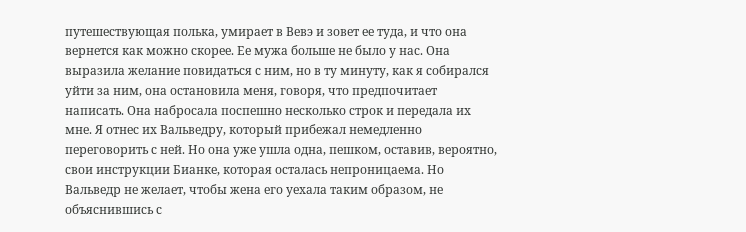путешествующая полька, умирает в Вевэ и зовет ее туда, и что она вернется как можно скорее. Ее мужа больше не было у нас. Она выразила желание повидаться с ним, но в ту минуту, как я собирался уйти за ним, она остановила меня, говоря, что предпочитает написать. Она набросала поспешно несколько строк и передала их мне. Я отнес их Вальведру, который прибежал немедленно переговорить с ней. Но она уже ушла одна, пешком, оставив, вероятно, свои инструкции Бианке, которая осталась непроницаема. Но Вальведр не желает, чтобы жена его уехала таким образом, не объяснившись с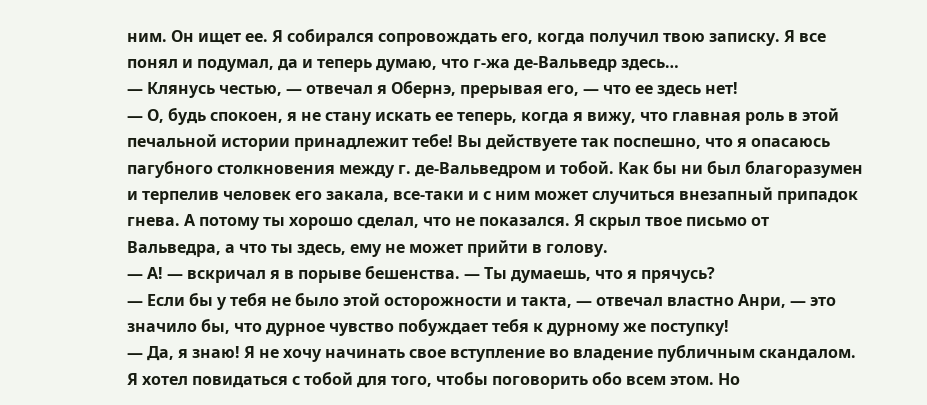ним. Он ищет ее. Я собирался сопровождать его, когда получил твою записку. Я все понял и подумал, да и теперь думаю, что г-жа де-Вальведр здесь…
— Клянусь честью, — отвечал я Обернэ, прерывая его, — что ее здесь нет!
— О, будь спокоен, я не стану искать ее теперь, когда я вижу, что главная роль в этой печальной истории принадлежит тебе! Вы действуете так поспешно, что я опасаюсь пагубного столкновения между г. де-Вальведром и тобой. Как бы ни был благоразумен и терпелив человек его закала, все-таки и с ним может случиться внезапный припадок гнева. А потому ты хорошо сделал, что не показался. Я скрыл твое письмо от Вальведра, а что ты здесь, ему не может прийти в голову.
— А! — вскричал я в порыве бешенства. — Ты думаешь, что я прячусь?
— Если бы у тебя не было этой осторожности и такта, — отвечал властно Анри, — это значило бы, что дурное чувство побуждает тебя к дурному же поступку!
— Да, я знаю! Я не хочу начинать свое вступление во владение публичным скандалом. Я хотел повидаться с тобой для того, чтобы поговорить обо всем этом. Но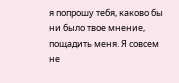я попрошу тебя, каково бы ни было твое мнение, пощадить меня. Я совсем не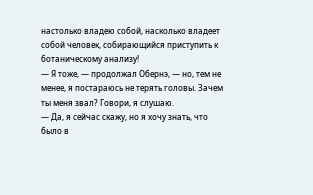настолько владею собой, насколько владеет собой человек, собирающийся приступить к ботаническому анализу!
— Я тоже, — продолжал Обернэ, — но, тем не менее, я постараюсь не терять головы. Зачем ты меня звал? Говори, я слушаю.
— Да, я сейчас скажу, но я хочу знать, что было в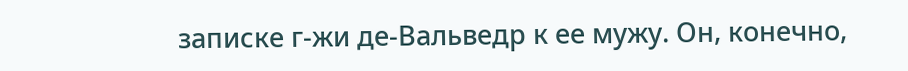записке г-жи де-Вальведр к ее мужу. Он, конечно,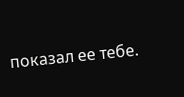показал ее тебе.